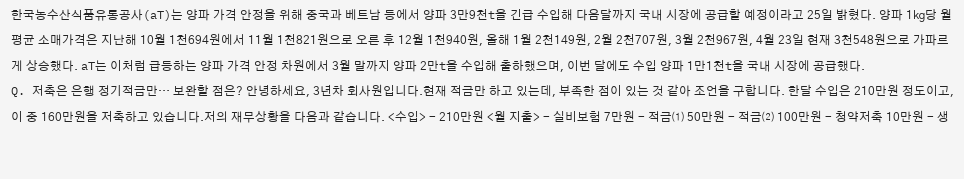한국농수산식품유통공사(aT)는 양파 가격 안정을 위해 중국과 베트남 등에서 양파 3만9천t을 긴급 수입해 다음달까지 국내 시장에 공급할 예정이라고 25일 밝혔다. 양파 1㎏당 월평균 소매가격은 지난해 10월 1천694원에서 11월 1천821원으로 오른 후 12월 1천940원, 올해 1월 2천149원, 2월 2천707원, 3월 2천967원, 4월 23일 현재 3천548원으로 가파르게 상승했다. aT는 이처럼 급등하는 양파 가격 안정 차원에서 3월 말까지 양파 2만t을 수입해 출하했으며, 이번 달에도 수입 양파 1만1천t을 국내 시장에 공급했다.
Q. 저축은 은행 정기적금만… 보완할 점은? 안녕하세요, 3년차 회사원입니다.현재 적금만 하고 있는데, 부족한 점이 있는 것 같아 조언을 구합니다. 한달 수입은 210만원 정도이고, 이 중 160만원을 저축하고 있습니다.저의 재무상황을 다음과 같습니다. <수입> - 210만원 <월 지출> - 실비보험 7만원 - 적금⑴ 50만원 - 적금⑵ 100만원 - 청약저축 10만원 - 생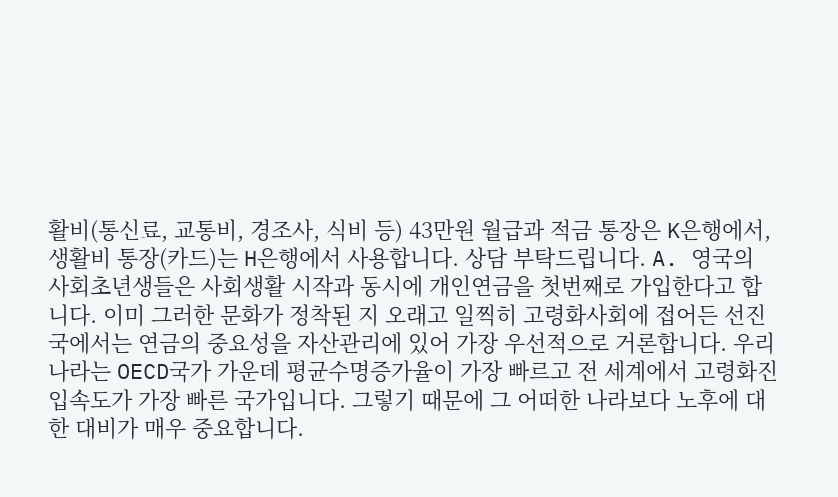활비(통신료, 교통비, 경조사, 식비 등) 43만원 월급과 적금 통장은 K은행에서, 생활비 통장(카드)는 H은행에서 사용합니다. 상담 부탁드립니다. A. 영국의 사회초년생들은 사회생활 시작과 동시에 개인연금을 첫번째로 가입한다고 합니다. 이미 그러한 문화가 정착된 지 오래고 일찍히 고령화사회에 접어든 선진국에서는 연금의 중요성을 자산관리에 있어 가장 우선적으로 거론합니다. 우리나라는 OECD국가 가운데 평균수명증가율이 가장 빠르고 전 세계에서 고령화진입속도가 가장 빠른 국가입니다. 그렇기 때문에 그 어떠한 나라보다 노후에 대한 대비가 매우 중요합니다.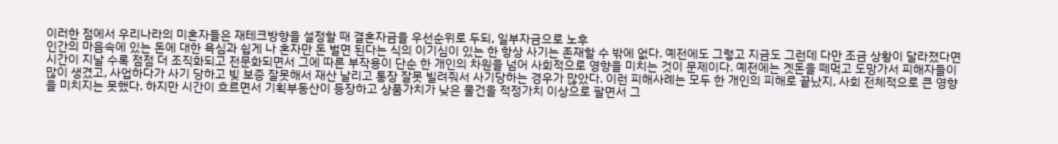이러한 점에서 우리나라의 미혼자들은 재테크방향을 설정할 때 결혼자금을 우선순위로 두되, 일부자금으로 노후
인간의 마음속에 있는 돈에 대한 욕심과 쉽게 나 혼자만 돈 벌면 된다는 식의 이기심이 있는 한 항상 사기는 존재할 수 밖에 없다. 예전에도 그렇고 지금도 그런데 다만 조금 상황이 달라졌다면 시간이 지날 수록 점점 더 조직화되고 전문화되면서 그에 따른 부작용이 단순 한 개인의 차원을 넘어 사회적으로 영향을 미치는 것이 문제이다. 예전에는 곗돈을 떼먹고 도망가서 피해자들이 많이 생겼고, 사업하다가 사기 당하고 빚 보증 잘못해서 재산 날리고 통장 잘못 빌려줘서 사기당하는 경우가 많았다. 이런 피해사례는 모두 한 개인의 피해로 끝났지, 사회 전체적으로 큰 영향을 미치지는 못했다. 하지만 시간이 흐르면서 기획부동산이 등장하고 상품가치가 낮은 물건을 적정가치 이상으로 팔면서 그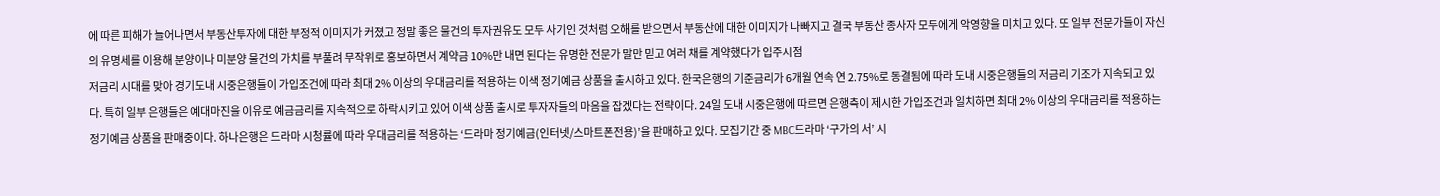에 따른 피해가 늘어나면서 부동산투자에 대한 부정적 이미지가 커졌고 정말 좋은 물건의 투자권유도 모두 사기인 것처럼 오해를 받으면서 부동산에 대한 이미지가 나빠지고 결국 부동산 종사자 모두에게 악영향을 미치고 있다. 또 일부 전문가들이 자신의 유명세를 이용해 분양이나 미분양 물건의 가치를 부풀려 무작위로 홍보하면서 계약금 10%만 내면 된다는 유명한 전문가 말만 믿고 여러 채를 계약했다가 입주시점
저금리 시대를 맞아 경기도내 시중은행들이 가입조건에 따라 최대 2% 이상의 우대금리를 적용하는 이색 정기예금 상품을 출시하고 있다. 한국은행의 기준금리가 6개월 연속 연 2.75%로 동결됨에 따라 도내 시중은행들의 저금리 기조가 지속되고 있다. 특히 일부 은행들은 예대마진을 이유로 예금금리를 지속적으로 하락시키고 있어 이색 상품 출시로 투자자들의 마음을 잡겠다는 전략이다. 24일 도내 시중은행에 따르면 은행측이 제시한 가입조건과 일치하면 최대 2% 이상의 우대금리를 적용하는 정기예금 상품을 판매중이다. 하나은행은 드라마 시청률에 따라 우대금리를 적용하는 ‘드라마 정기예금(인터넷/스마트폰전용)’을 판매하고 있다. 모집기간 중 MBC드라마 ‘구가의 서’ 시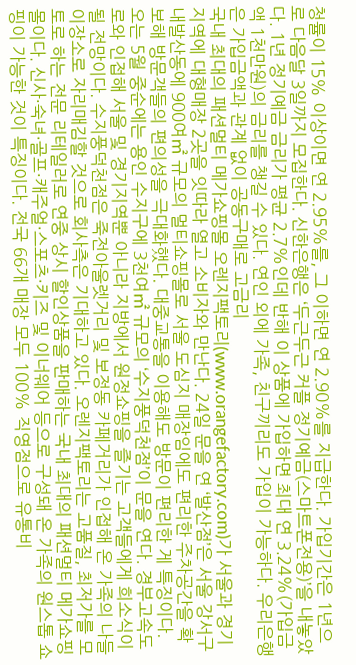청률이 15% 이상이면 연 2.95%를, 그 이하면 연 2.90%를 지급한다. 가입기간은 1년으로 다음달 3일까지 모집한다. 신한은행은 ‘두근두근 커플 정기예금(스마트폰전용)’을 내놓았다. 1년 정기예금 금리가 평균 2.7%인데 반해 이 상품에 가입하면 최대 연 3.24%(가입금액 1천만원)의 금리를 챙길 수 있다. 연인 외에 가족, 친구끼리도 가입이 가능하다. 우리은행은 가입금액과 관계 없이 공동구매로 고금리
국내 최대의 패션멀티 메가쇼핑몰 오렌지팩토리(www.orangefactory.com)가 서울과 경기지역에 대형매장 2곳을 잇따라 열고 소비자와 만난다. 24일 문을 연 ‘발산점’은 서울 강서구 내발산동에 900여㎡ 규모의 멀티쇼핑몰로 서울 도심지 매장임에도 편리한 주차공간을 확보해 방문객들의 편의성을 극대화했다. 대중교통을 이용해도 방문이 편리한 게 특징이다. 오는 5월 중순에는 용인 수지구에 3천여㎡ 규모의 ‘수지풍덕천점’이 문을 연다. 경부고속도로와 인접해 서울 및 경기지역뿐 아니라 지방에서 원정쇼핑을 즐기는 고객들에게 희소식이 될 전망이다. 수지풍덕천점은 죽전아울렛거리 및 보정동 카페거리가 인접해 온 가족의 나들이장소로 자리매김할 것으로 회사측은 기대하고 있다. 오렌지팩토리는 고품질, 최저가를 모토로 하는 전문 리테일러로 연중 상시 할인상품을 판매하는 국내 최대의 패션멀티 메가쇼핑몰이다. 신사·숙녀·골프·캐주얼·스포츠·키즈 및 이너웨어 등으로 구성돼 온 가족의 원스톱 쇼핑이 가능한 것이 특징이다. 전국 66개 매장 모두 100% 직영점으로 유통비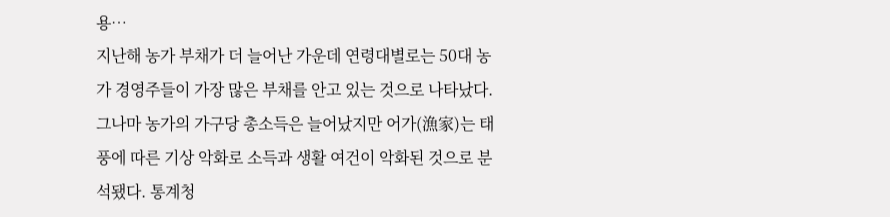용…
지난해 농가 부채가 더 늘어난 가운데 연령대별로는 50대 농가 경영주들이 가장 많은 부채를 안고 있는 것으로 나타났다. 그나마 농가의 가구당 총소득은 늘어났지만 어가(漁家)는 태풍에 따른 기상 악화로 소득과 생활 여건이 악화된 것으로 분석됐다. 통계청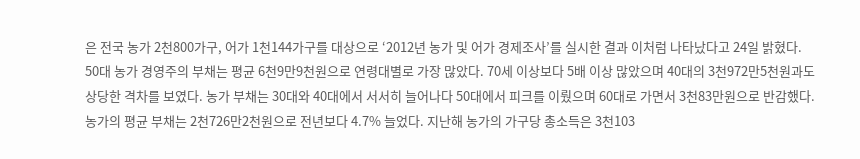은 전국 농가 2천800가구, 어가 1천144가구를 대상으로 ‘2012년 농가 및 어가 경제조사’를 실시한 결과 이처럼 나타났다고 24일 밝혔다. 50대 농가 경영주의 부채는 평균 6천9만9천원으로 연령대별로 가장 많았다. 70세 이상보다 5배 이상 많았으며 40대의 3천972만5천원과도 상당한 격차를 보였다. 농가 부채는 30대와 40대에서 서서히 늘어나다 50대에서 피크를 이뤘으며 60대로 가면서 3천83만원으로 반감했다. 농가의 평균 부채는 2천726만2천원으로 전년보다 4.7% 늘었다. 지난해 농가의 가구당 총소득은 3천103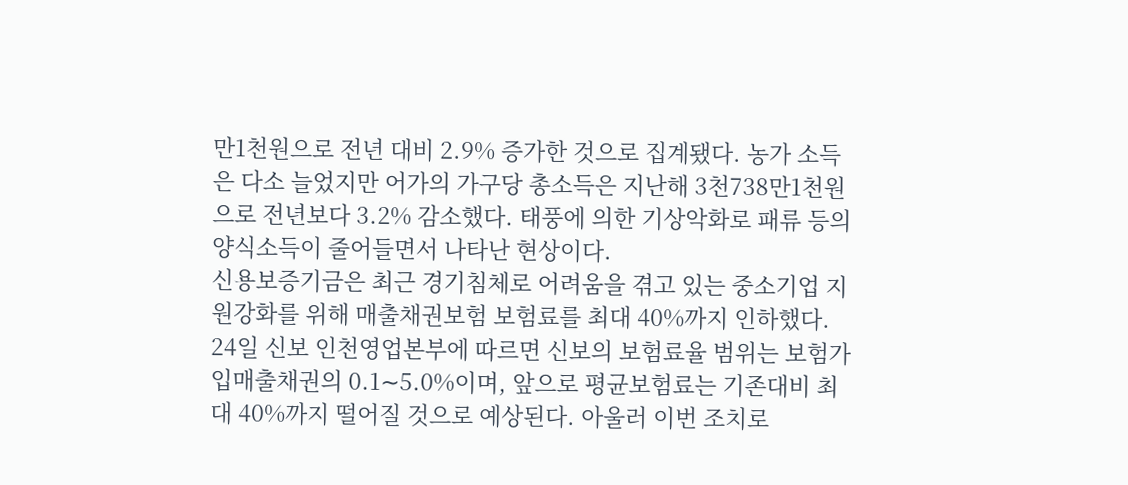만1천원으로 전년 대비 2.9% 증가한 것으로 집계됐다. 농가 소득은 다소 늘었지만 어가의 가구당 총소득은 지난해 3천738만1천원으로 전년보다 3.2% 감소했다. 태풍에 의한 기상악화로 패류 등의 양식소득이 줄어들면서 나타난 현상이다.
신용보증기금은 최근 경기침체로 어려움을 겪고 있는 중소기업 지원강화를 위해 매출채권보험 보험료를 최대 40%까지 인하했다. 24일 신보 인천영업본부에 따르면 신보의 보험료율 범위는 보험가입매출채권의 0.1∼5.0%이며, 앞으로 평균보험료는 기존대비 최대 40%까지 떨어질 것으로 예상된다. 아울러 이번 조치로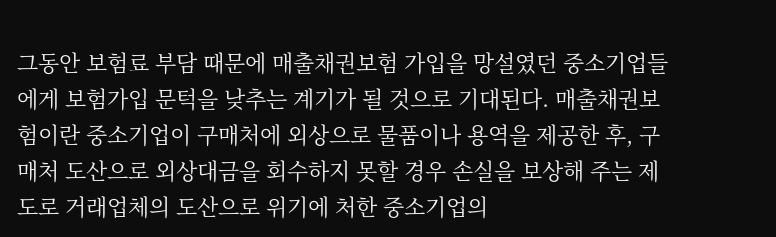그동안 보험료 부담 때문에 매출채권보험 가입을 망설였던 중소기업들에게 보험가입 문턱을 낮추는 계기가 될 것으로 기대된다. 매출채권보험이란 중소기업이 구매처에 외상으로 물품이나 용역을 제공한 후, 구매처 도산으로 외상대금을 회수하지 못할 경우 손실을 보상해 주는 제도로 거래업체의 도산으로 위기에 처한 중소기업의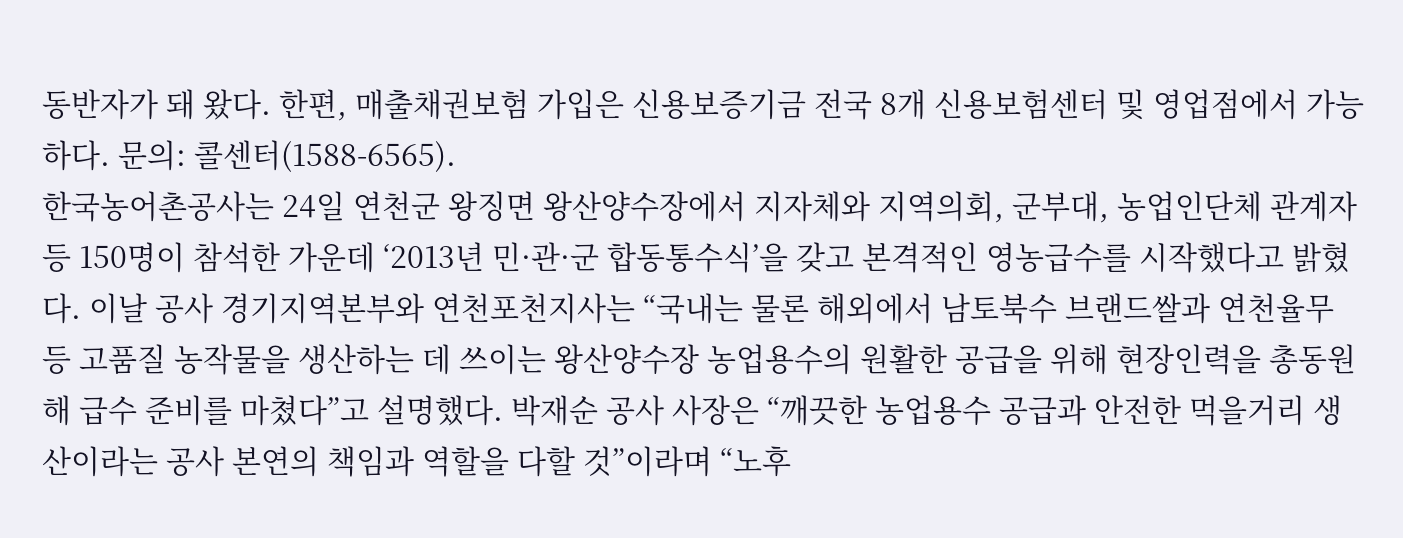동반자가 돼 왔다. 한편, 매출채권보험 가입은 신용보증기금 전국 8개 신용보험센터 및 영업점에서 가능하다. 문의: 콜센터(1588-6565).
한국농어촌공사는 24일 연천군 왕징면 왕산양수장에서 지자체와 지역의회, 군부대, 농업인단체 관계자 등 150명이 참석한 가운데 ‘2013년 민·관·군 합동통수식’을 갖고 본격적인 영농급수를 시작했다고 밝혔다. 이날 공사 경기지역본부와 연천포천지사는 “국내는 물론 해외에서 남토북수 브랜드쌀과 연천율무 등 고품질 농작물을 생산하는 데 쓰이는 왕산양수장 농업용수의 원활한 공급을 위해 현장인력을 총동원해 급수 준비를 마쳤다”고 설명했다. 박재순 공사 사장은 “깨끗한 농업용수 공급과 안전한 먹을거리 생산이라는 공사 본연의 책임과 역할을 다할 것”이라며 “노후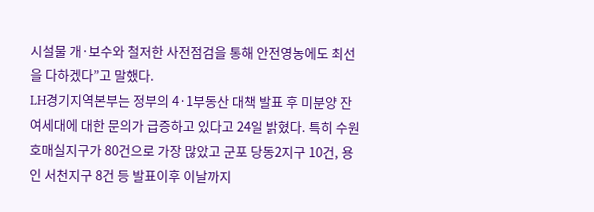시설물 개·보수와 철저한 사전점검을 통해 안전영농에도 최선을 다하겠다”고 말했다.
LH경기지역본부는 정부의 4·1부동산 대책 발표 후 미분양 잔여세대에 대한 문의가 급증하고 있다고 24일 밝혔다. 특히 수원 호매실지구가 80건으로 가장 많았고 군포 당동2지구 10건, 용인 서천지구 8건 등 발표이후 이날까지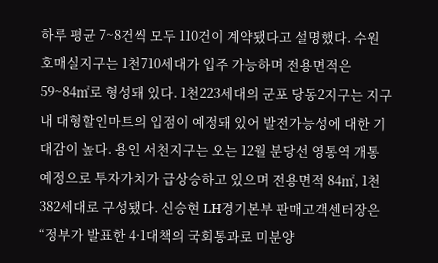하루 평균 7~8건씩 모두 110건이 계약됐다고 설명했다. 수원 호매실지구는 1천710세대가 입주 가능하며 전용면적은 59~84㎡로 형성돼 있다. 1천223세대의 군포 당동2지구는 지구 내 대형할인마트의 입점이 예정돼 있어 발전가능성에 대한 기대감이 높다. 용인 서천지구는 오는 12월 분당선 영통역 개통 예정으로 투자가치가 급상승하고 있으며 전용면적 84㎡, 1천382세대로 구성됐다. 신승현 LH경기본부 판매고객센터장은 “정부가 발표한 4·1대책의 국회통과로 미분양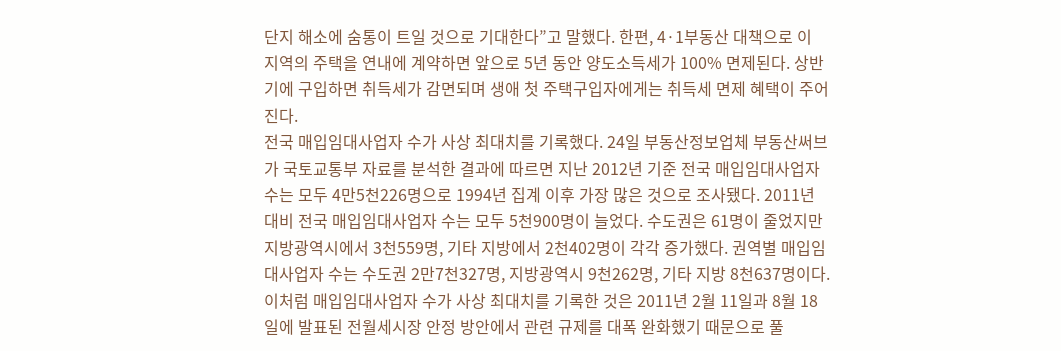단지 해소에 숨통이 트일 것으로 기대한다”고 말했다. 한편, 4·1부동산 대책으로 이 지역의 주택을 연내에 계약하면 앞으로 5년 동안 양도소득세가 100% 면제된다. 상반기에 구입하면 취득세가 감면되며 생애 첫 주택구입자에게는 취득세 면제 혜택이 주어진다.
전국 매입임대사업자 수가 사상 최대치를 기록했다. 24일 부동산정보업체 부동산써브가 국토교통부 자료를 분석한 결과에 따르면 지난 2012년 기준 전국 매입임대사업자 수는 모두 4만5천226명으로 1994년 집계 이후 가장 많은 것으로 조사됐다. 2011년 대비 전국 매입임대사업자 수는 모두 5천900명이 늘었다. 수도권은 61명이 줄었지만 지방광역시에서 3천559명, 기타 지방에서 2천402명이 각각 증가했다. 권역별 매입임대사업자 수는 수도권 2만7천327명, 지방광역시 9천262명, 기타 지방 8천637명이다. 이처럼 매입임대사업자 수가 사상 최대치를 기록한 것은 2011년 2월 11일과 8월 18일에 발표된 전월세시장 안정 방안에서 관련 규제를 대폭 완화했기 때문으로 풀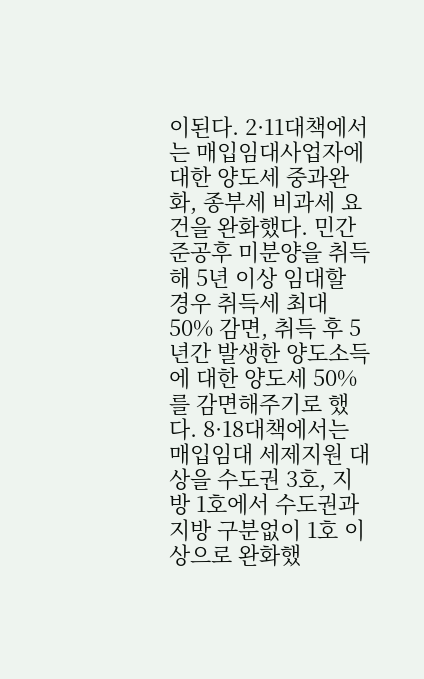이된다. 2·11대책에서는 매입임대사업자에 대한 양도세 중과완화, 종부세 비과세 요건을 완화했다. 민간 준공후 미분양을 취득해 5년 이상 임대할 경우 취득세 최대 50% 감면, 취득 후 5년간 발생한 양도소득에 대한 양도세 50%를 감면해주기로 했다. 8·18대책에서는 매입임대 세제지원 대상을 수도권 3호, 지방 1호에서 수도권과 지방 구분없이 1호 이상으로 완화했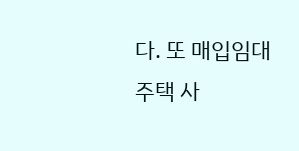다. 또 매입임대주택 사